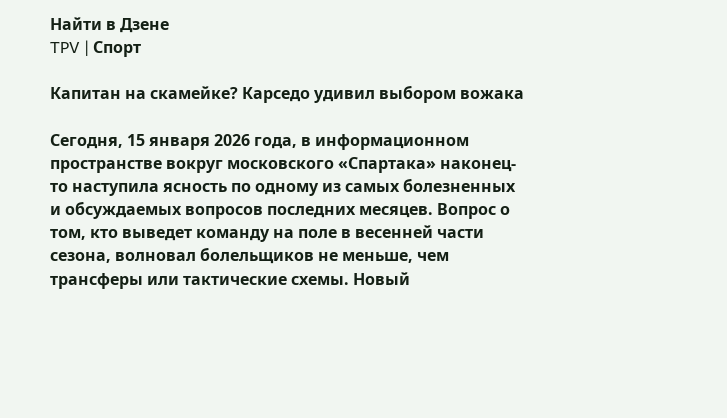Найти в Дзене
TPV | Спорт

Капитан на скамейке? Карседо удивил выбором вожака

Сегодня, 15 января 2026 года, в информационном пространстве вокруг московского «Спартака» наконец-то наступила ясность по одному из самых болезненных и обсуждаемых вопросов последних месяцев. Вопрос о том, кто выведет команду на поле в весенней части сезона, волновал болельщиков не меньше, чем трансферы или тактические схемы. Новый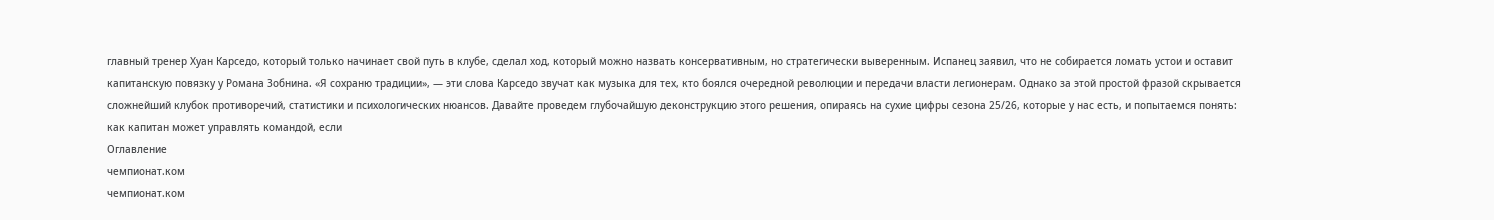главный тренер Хуан Карседо, который только начинает свой путь в клубе, сделал ход, который можно назвать консервативным, но стратегически выверенным. Испанец заявил, что не собирается ломать устои и оставит капитанскую повязку у Романа Зобнина. «Я сохраню традиции», — эти слова Карседо звучат как музыка для тех, кто боялся очередной революции и передачи власти легионерам. Однако за этой простой фразой скрывается сложнейший клубок противоречий, статистики и психологических нюансов. Давайте проведем глубочайшую деконструкцию этого решения, опираясь на сухие цифры сезона 25/26, которые у нас есть, и попытаемся понять: как капитан может управлять командой, если
Оглавление
чемпионат.ком
чемпионат.ком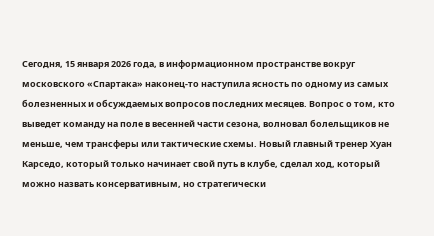Сегодня, 15 января 2026 года, в информационном пространстве вокруг московского «Спартака» наконец-то наступила ясность по одному из самых болезненных и обсуждаемых вопросов последних месяцев. Вопрос о том, кто выведет команду на поле в весенней части сезона, волновал болельщиков не меньше, чем трансферы или тактические схемы. Новый главный тренер Хуан Карседо, который только начинает свой путь в клубе, сделал ход, который можно назвать консервативным, но стратегически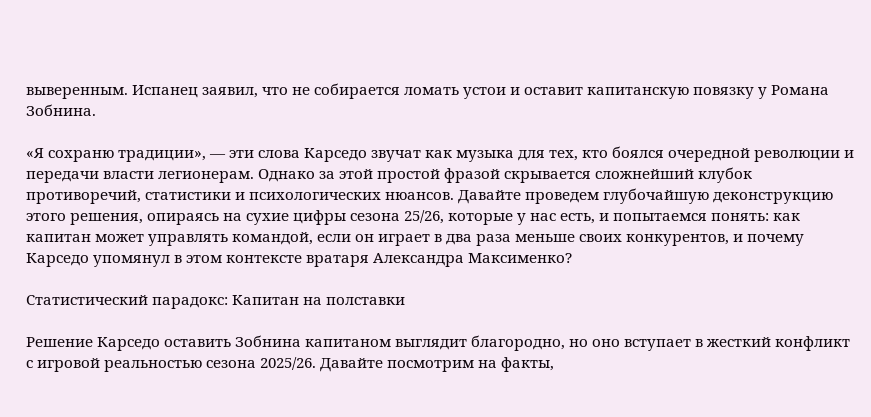выверенным. Испанец заявил, что не собирается ломать устои и оставит капитанскую повязку у Романа Зобнина.

«Я сохраню традиции», — эти слова Карседо звучат как музыка для тех, кто боялся очередной революции и передачи власти легионерам. Однако за этой простой фразой скрывается сложнейший клубок противоречий, статистики и психологических нюансов. Давайте проведем глубочайшую деконструкцию этого решения, опираясь на сухие цифры сезона 25/26, которые у нас есть, и попытаемся понять: как капитан может управлять командой, если он играет в два раза меньше своих конкурентов, и почему Карседо упомянул в этом контексте вратаря Александра Максименко?

Статистический парадокс: Капитан на полставки

Решение Карседо оставить Зобнина капитаном выглядит благородно, но оно вступает в жесткий конфликт с игровой реальностью сезона 2025/26. Давайте посмотрим на факты,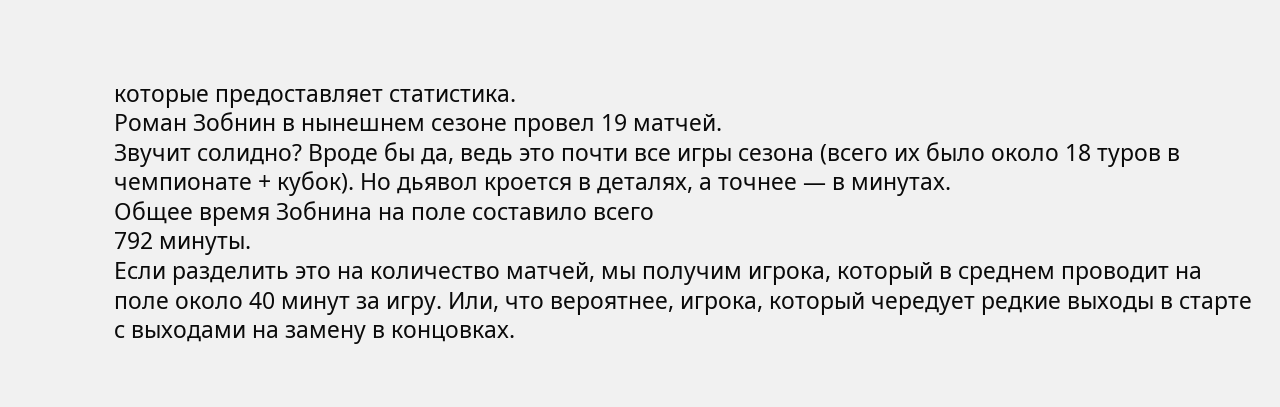которые предоставляет статистика.
Роман Зобнин в нынешнем сезоне провел 19 матчей.
Звучит солидно? Вроде бы да, ведь это почти все игры сезона (всего их было около 18 туров в чемпионате + кубок). Но дьявол кроется в деталях, а точнее — в минутах.
Общее время Зобнина на поле составило всего
792 минуты.
Если разделить это на количество матчей, мы получим игрока, который в среднем проводит на поле около 40 минут за игру. Или, что вероятнее, игрока, который чередует редкие выходы в старте с выходами на замену в концовках.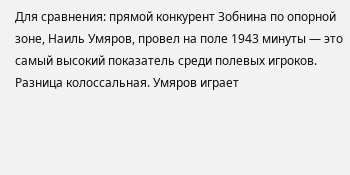Для сравнения: прямой конкурент Зобнина по опорной зоне, Наиль Умяров, провел на поле 1943 минуты — это самый высокий показатель среди полевых игроков.
Разница колоссальная. Умяров играет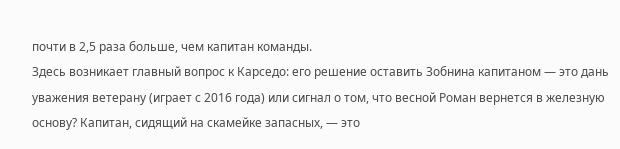почти в 2,5 раза больше, чем капитан команды.
Здесь возникает главный вопрос к Карседо: его решение оставить Зобнина капитаном — это дань уважения ветерану (играет с 2016 года) или сигнал о том, что весной Роман вернется в железную основу? Капитан, сидящий на скамейке запасных, — это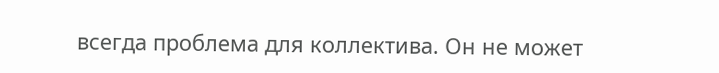всегда проблема для коллектива. Он не может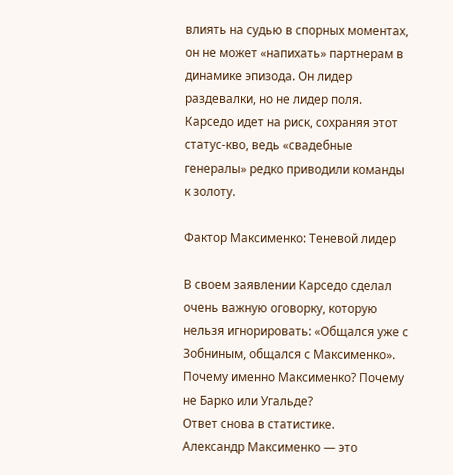влиять на судью в спорных моментах, он не может «напихать» партнерам в динамике эпизода. Он лидер раздевалки, но не лидер поля. Карседо идет на риск, сохраняя этот статус-кво, ведь «свадебные генералы» редко приводили команды к золоту.

Фактор Максименко: Теневой лидер

В своем заявлении Карседо сделал очень важную оговорку, которую нельзя игнорировать: «Общался уже с Зобниным, общался с Максименко».
Почему именно Максименко? Почему не Барко или Угальде?
Ответ снова в статистике.
Александр Максименко — это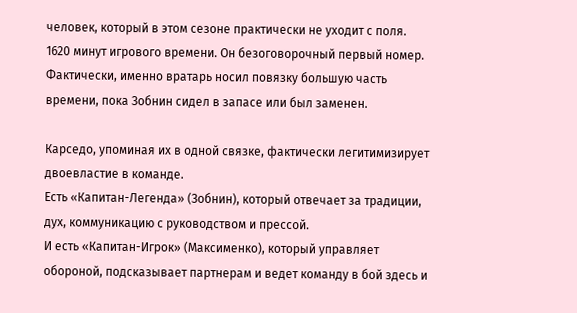человек, который в этом сезоне практически не уходит с поля. 1620 минут игрового времени. Он безоговорочный первый номер.
Фактически, именно вратарь носил повязку большую часть времени, пока Зобнин сидел в запасе или был заменен.

Карседо, упоминая их в одной связке, фактически легитимизирует двоевластие в команде.
Есть «Капитан-Легенда» (Зобнин), который отвечает за традиции, дух, коммуникацию с руководством и прессой.
И есть «Капитан-Игрок» (Максименко), который управляет обороной, подсказывает партнерам и ведет команду в бой здесь и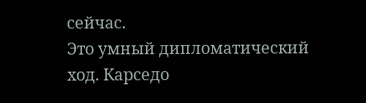сейчас.
Это умный дипломатический ход. Карседо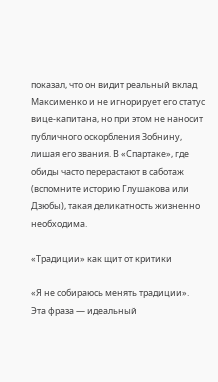показал, что он видит реальный вклад Максименко и не игнорирует его статус вице-капитана, но при этом не наносит публичного оскорбления Зобнину, лишая его звания. В «Спартаке», где обиды часто перерастают в саботаж (вспомните историю Глушакова или Дзюбы), такая деликатность жизненно необходима.

«Традиции» как щит от критики

«Я не собираюсь менять традиции».
Эта фраза — идеальный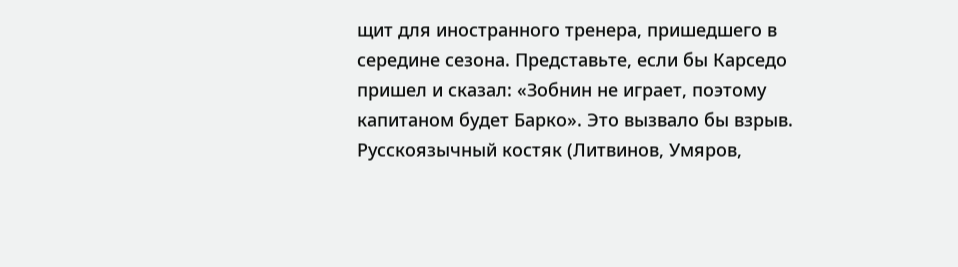щит для иностранного тренера, пришедшего в середине сезона. Представьте, если бы Карседо пришел и сказал: «Зобнин не играет, поэтому капитаном будет Барко». Это вызвало бы взрыв. Русскоязычный костяк (Литвинов, Умяров,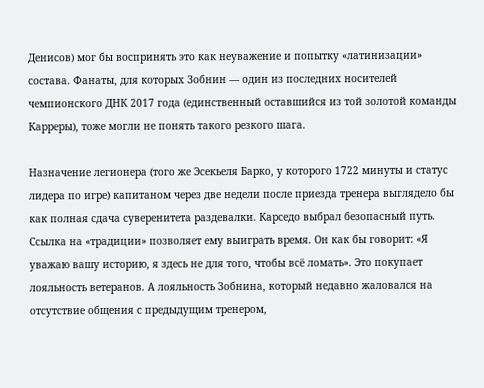Денисов) мог бы воспринять это как неуважение и попытку «латинизации» состава. Фанаты, для которых Зобнин — один из последних носителей чемпионского ДНК 2017 года (единственный оставшийся из той золотой команды Карреры), тоже могли не понять такого резкого шага.

Назначение легионера (того же Эсекьеля Барко, у которого 1722 минуты и статус лидера по игре) капитаном через две недели после приезда тренера выглядело бы как полная сдача суверенитета раздевалки. Карседо выбрал безопасный путь. Ссылка на «традиции» позволяет ему выиграть время. Он как бы говорит: «Я уважаю вашу историю, я здесь не для того, чтобы всё ломать». Это покупает лояльность ветеранов. А лояльность Зобнина, который недавно жаловался на отсутствие общения с предыдущим тренером,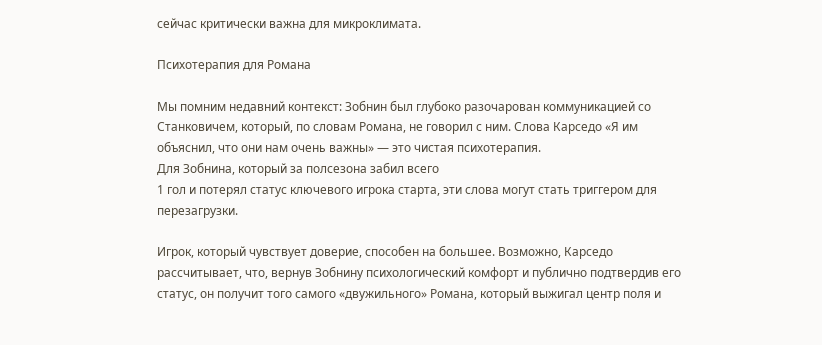сейчас критически важна для микроклимата.

Психотерапия для Романа

Мы помним недавний контекст: Зобнин был глубоко разочарован коммуникацией со Станковичем, который, по словам Романа, не говорил с ним. Слова Карседо «Я им объяснил, что они нам очень важны» — это чистая психотерапия.
Для Зобнина, который за полсезона забил всего
1 гол и потерял статус ключевого игрока старта, эти слова могут стать триггером для перезагрузки.

Игрок, который чувствует доверие, способен на большее. Возможно, Карседо рассчитывает, что, вернув Зобнину психологический комфорт и публично подтвердив его статус, он получит того самого «двужильного» Романа, который выжигал центр поля и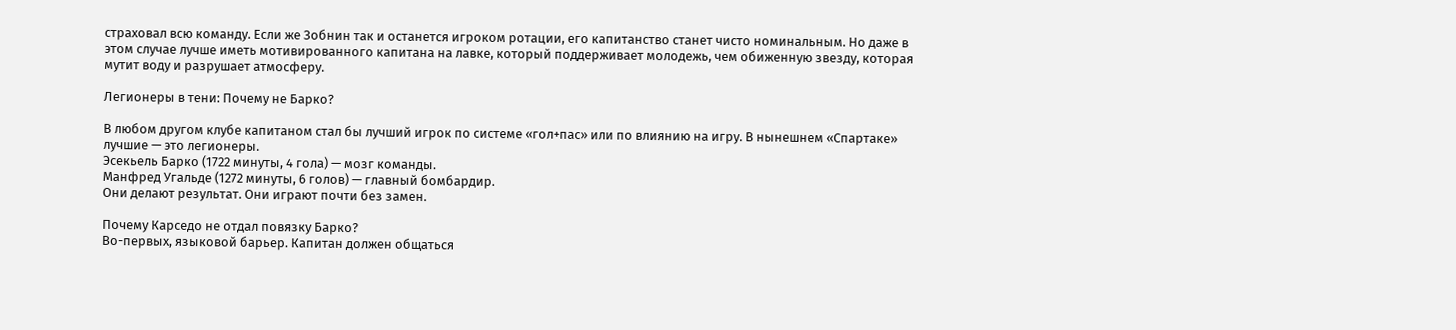страховал всю команду. Если же Зобнин так и останется игроком ротации, его капитанство станет чисто номинальным. Но даже в этом случае лучше иметь мотивированного капитана на лавке, который поддерживает молодежь, чем обиженную звезду, которая мутит воду и разрушает атмосферу.

Легионеры в тени: Почему не Барко?

В любом другом клубе капитаном стал бы лучший игрок по системе «гол+пас» или по влиянию на игру. В нынешнем «Спартаке» лучшие — это легионеры.
Эсекьель Барко (1722 минуты, 4 гола) — мозг команды.
Манфред Угальде (1272 минуты, 6 голов) — главный бомбардир.
Они делают результат. Они играют почти без замен.

Почему Карседо не отдал повязку Барко?
Во-первых, языковой барьер. Капитан должен общаться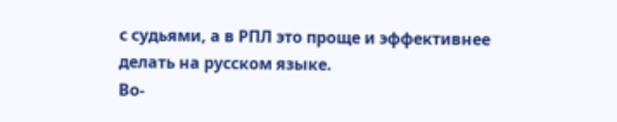с судьями, а в РПЛ это проще и эффективнее делать на русском языке.
Во-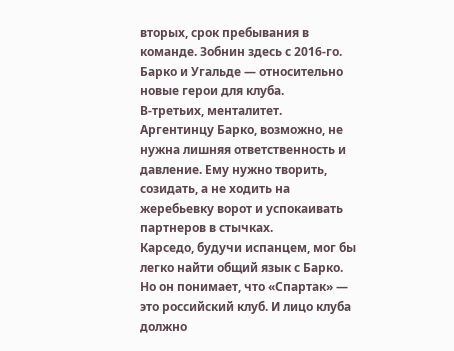вторых, срок пребывания в команде. Зобнин здесь с 2016-го. Барко и Угальде — относительно новые герои для клуба.
В-третьих, менталитет. Аргентинцу Барко, возможно, не нужна лишняя ответственность и давление. Ему нужно творить, созидать, а не ходить на жеребьевку ворот и успокаивать партнеров в стычках.
Карседо, будучи испанцем, мог бы легко найти общий язык с Барко. Но он понимает, что «Спартак» — это российский клуб. И лицо клуба должно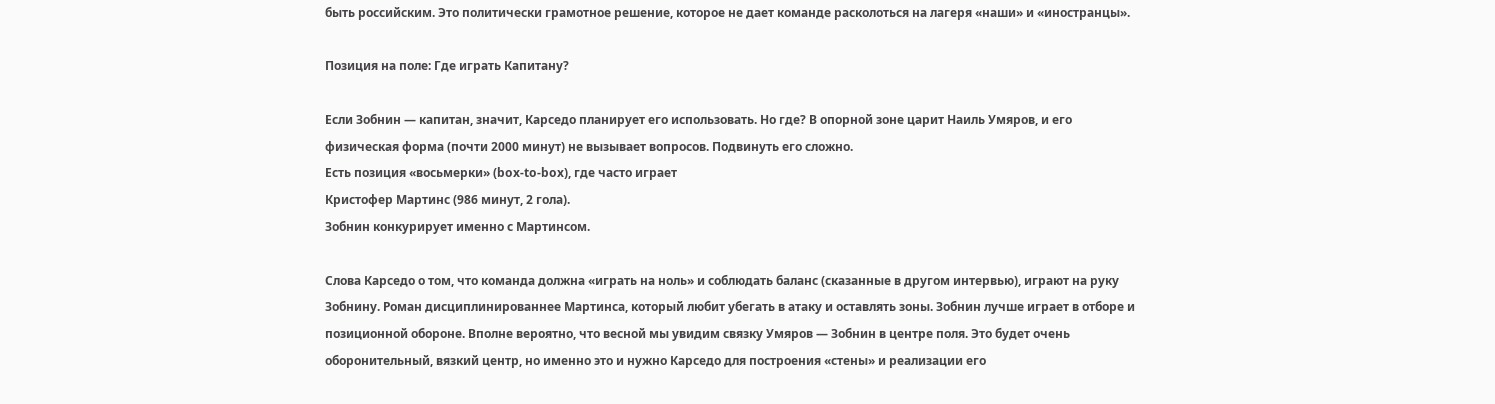быть российским. Это политически грамотное решение, которое не дает команде расколоться на лагеря «наши» и «иностранцы».

Позиция на поле: Где играть Капитану?

Если Зобнин — капитан, значит, Карседо планирует его использовать. Но где? В опорной зоне царит Наиль Умяров, и его физическая форма (почти 2000 минут) не вызывает вопросов. Подвинуть его сложно.
Есть позиция «восьмерки» (box-to-box), где часто играет
Кристофер Мартинс (986 минут, 2 гола).
Зобнин конкурирует именно с Мартинсом.

Слова Карседо о том, что команда должна «играть на ноль» и соблюдать баланс (сказанные в другом интервью), играют на руку Зобнину. Роман дисциплинированнее Мартинса, который любит убегать в атаку и оставлять зоны. Зобнин лучше играет в отборе и позиционной обороне. Вполне вероятно, что весной мы увидим связку Умяров — Зобнин в центре поля. Это будет очень оборонительный, вязкий центр, но именно это и нужно Карседо для построения «стены» и реализации его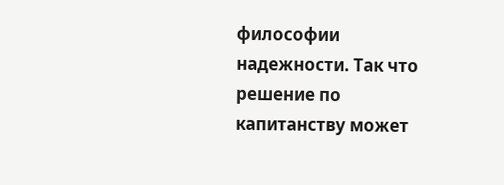философии надежности. Так что решение по капитанству может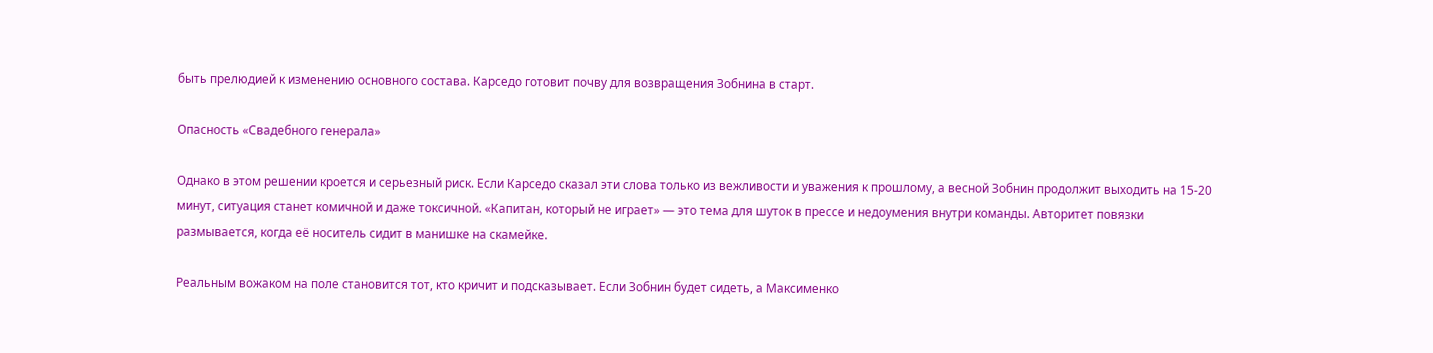быть прелюдией к изменению основного состава. Карседо готовит почву для возвращения Зобнина в старт.

Опасность «Свадебного генерала»

Однако в этом решении кроется и серьезный риск. Если Карседо сказал эти слова только из вежливости и уважения к прошлому, а весной Зобнин продолжит выходить на 15-20 минут, ситуация станет комичной и даже токсичной. «Капитан, который не играет» — это тема для шуток в прессе и недоумения внутри команды. Авторитет повязки размывается, когда её носитель сидит в манишке на скамейке.

Реальным вожаком на поле становится тот, кто кричит и подсказывает. Если Зобнин будет сидеть, а Максименко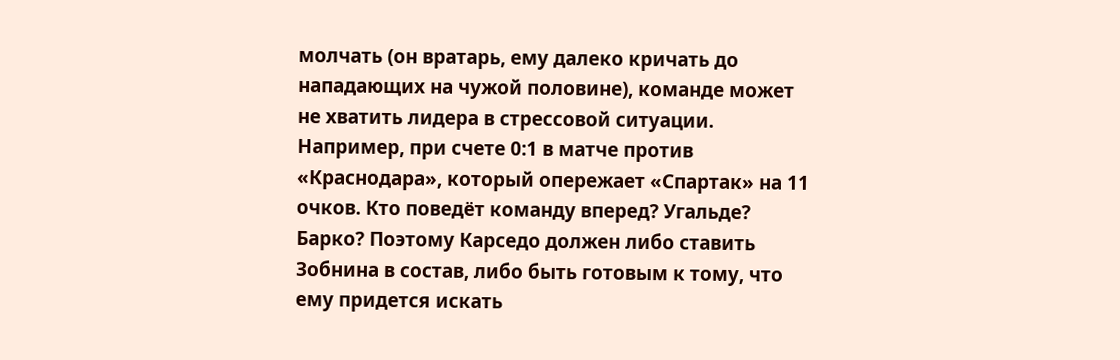молчать (он вратарь, ему далеко кричать до нападающих на чужой половине), команде может не хватить лидера в стрессовой ситуации. Например, при счете 0:1 в матче против «Краснодара», который опережает «Спартак» на 11 очков. Кто поведёт команду вперед? Угальде? Барко? Поэтому Карседо должен либо ставить Зобнина в состав, либо быть готовым к тому, что ему придется искать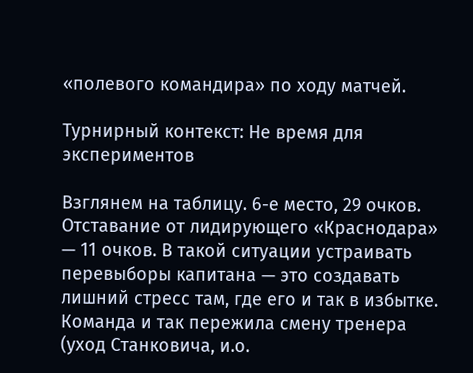«полевого командира» по ходу матчей.

Турнирный контекст: Не время для экспериментов

Взглянем на таблицу. 6-е место, 29 очков. Отставание от лидирующего «Краснодара» — 11 очков. В такой ситуации устраивать перевыборы капитана — это создавать лишний стресс там, где его и так в избытке.
Команда и так пережила смену тренера (уход Станковича, и.о.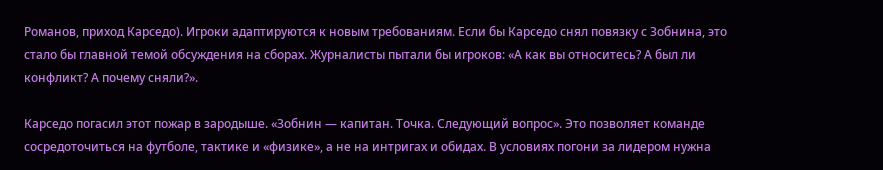Романов, приход Карседо). Игроки адаптируются к новым требованиям. Если бы Карседо снял повязку с Зобнина, это стало бы главной темой обсуждения на сборах. Журналисты пытали бы игроков: «А как вы относитесь? А был ли конфликт? А почему сняли?».

Карседо погасил этот пожар в зародыше. «Зобнин — капитан. Точка. Следующий вопрос». Это позволяет команде сосредоточиться на футболе, тактике и «физике», а не на интригах и обидах. В условиях погони за лидером нужна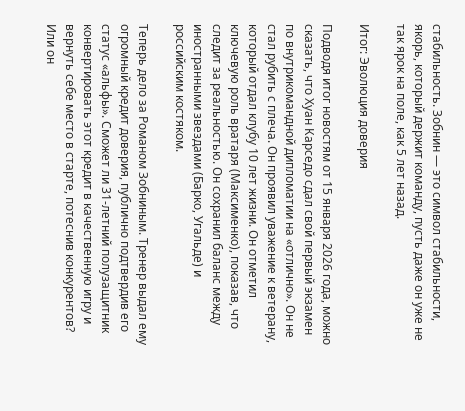стабильность. Зобнин — это символ стабильности, якорь, который держит команду, пусть даже он уже не так ярок на поле, как 5 лет назад.

Итог: Эволюция доверия

Подводя итог новостям от 15 января 2026 года, можно сказать, что Хуан Карседо сдал свой первый экзамен по внутрикомандной дипломатии на «отлично». Он не стал рубить с плеча. Он проявил уважение к ветерану, который отдал клубу 10 лет жизни. Он отметил ключевую роль вратаря (Максименко), показав, что следит за реальностью. Он сохранил баланс между иностранными звездами (Барко, Угальде) и российским костяком.

Теперь дело за Романом Зобниным. Тренер выдал ему огромный кредит доверия, публично подтвердив его статус «альфы». Сможет ли 31-летний полузащитник конвертировать этот кредит в качественную игру и вернуть себе место в старте, потеснив конкурентов? Или он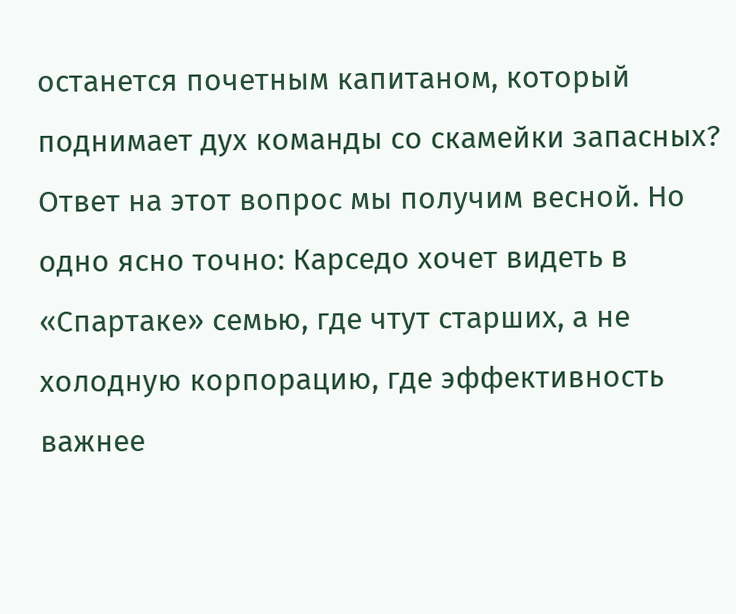останется почетным капитаном, который поднимает дух команды со скамейки запасных? Ответ на этот вопрос мы получим весной. Но одно ясно точно: Карседо хочет видеть в «Спартаке» семью, где чтут старших, а не холодную корпорацию, где эффективность важнее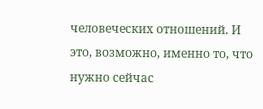человеческих отношений. И это, возможно, именно то, что нужно сейчас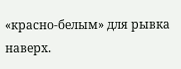«красно-белым» для рывка наверх.